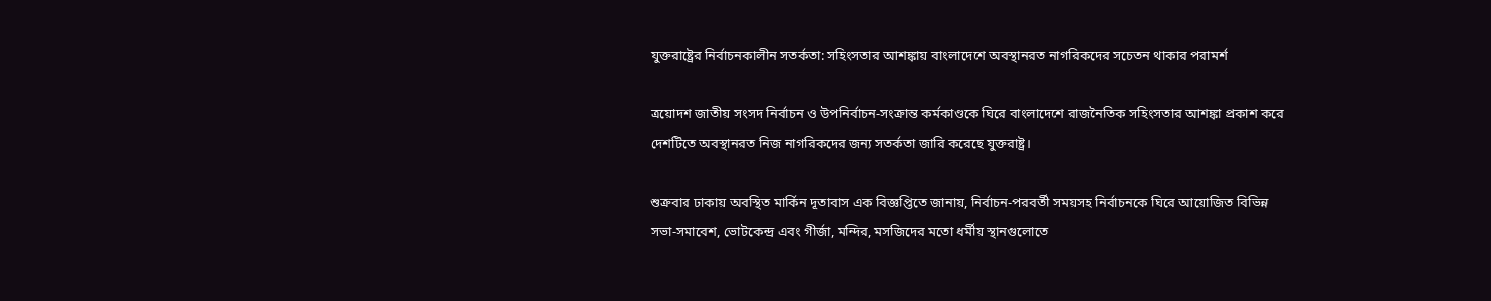যুক্তরাষ্ট্রের নির্বাচনকালীন সতর্কতা: সহিংসতার আশঙ্কায় বাংলাদেশে অবস্থানরত নাগরিকদের সচেতন থাকার পরামর্শ

ত্রয়োদশ জাতীয় সংসদ নির্বাচন ও উপনির্বাচন-সংক্রান্ত কর্মকাণ্ডকে ঘিরে বাংলাদেশে রাজনৈতিক সহিংসতার আশঙ্কা প্রকাশ করে দেশটিতে অবস্থানরত নিজ নাগরিকদের জন্য সতর্কতা জারি করেছে যুক্তরাষ্ট্র।

শুক্রবার ঢাকায় অবস্থিত মার্কিন দূতাবাস এক বিজ্ঞপ্তিতে জানায়, নির্বাচন-পরবর্তী সময়সহ নির্বাচনকে ঘিরে আয়োজিত বিভিন্ন সভা-সমাবেশ, ভোটকেন্দ্র এবং গীর্জা, মন্দির, মসজিদের মতো ধর্মীয় স্থানগুলোতে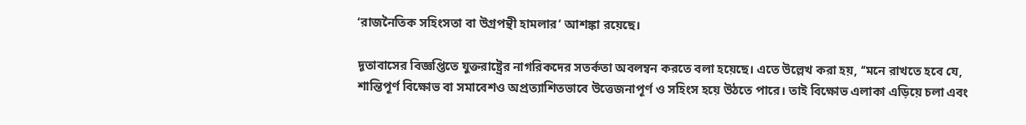‘রাজনৈতিক সহিংসতা বা উগ্রপন্থী হামলার’ আশঙ্কা রয়েছে।

দূতাবাসের বিজ্ঞপ্তিতে যুক্তরাষ্ট্রের নাগরিকদের সতর্কতা অবলম্বন করতে বলা হয়েছে। এতে উল্লেখ করা হয়, ‘‘মনে রাখতে হবে যে, শান্তিপূর্ণ বিক্ষোভ বা সমাবেশও অপ্রত্যাশিতভাবে উত্তেজনাপূর্ণ ও সহিংস হয়ে উঠতে পারে। তাই বিক্ষোভ এলাকা এড়িয়ে চলা এবং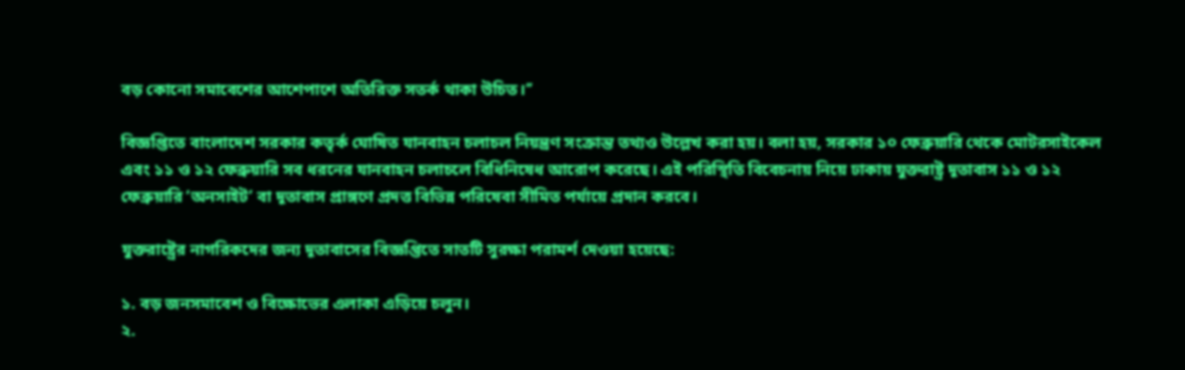বড় কোনো সমাবেশের আশেপাশে অতিরিক্ত সতর্ক থাকা উচিত।’’

বিজ্ঞপ্তিতে বাংলাদেশ সরকার কতৃর্ক ঘোষিত যানবাহন চলাচল নিয়ন্ত্রণ সংক্রান্ত তথ্যও উল্লেখ করা হয়। বলা হয়, সরকার ১০ ফেব্রুয়ারি থেকে মোটরসাইকেল এবং ১১ ও ১২ ফেব্রুয়ারি সব ধরনের যানবাহন চলাচলে বিধিনিষেধ আরোপ করেছে। এই পরিস্থিতি বিবেচনায় নিয়ে ঢাকায় যুক্তরাষ্ট্র দূতাবাস ১১ ও ১২ ফেব্রুয়ারি ‘অনসাইট’ বা দূতাবাস প্রাঙ্গণে প্রদত্ত বিভিন্ন পরিষেবা সীমিত পর্যায়ে প্রদান করবে।

যুক্তরাষ্ট্রের নাগরিকদের জন্য দূতাবাসের বিজ্ঞপ্তিতে সাতটি সুরক্ষা পরামর্শ দেওয়া হয়েছে:

১. বড় জনসমাবেশ ও বিক্ষোভের এলাকা এড়িয়ে চলুন।
২.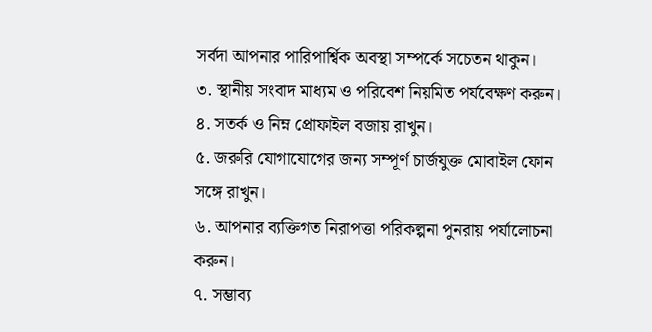সর্বদা আপনার পারিপার্শ্বিক অবস্থা সম্পর্কে সচেতন থাকুন।
৩. স্থানীয় সংবাদ মাধ্যম ও পরিবেশ নিয়মিত পর্যবেক্ষণ করুন।
৪. সতর্ক ও নিম্ন প্রোফাইল বজায় রাখুন।
৫. জরুরি যোগাযোগের জন্য সম্পূর্ণ চার্জযুক্ত মোবাইল ফোন সঙ্গে রাখুন।
৬. আপনার ব্যক্তিগত নিরাপত্তা পরিকল্পনা পুনরায় পর্যালোচনা করুন।
৭. সম্ভাব্য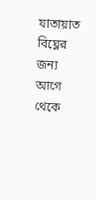যাতায়াত বিঘ্নের জন্য আগে থেকে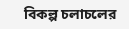বিকল্প চলাচলের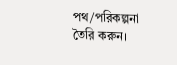পথ/পরিকল্পনা তৈরি করুন।